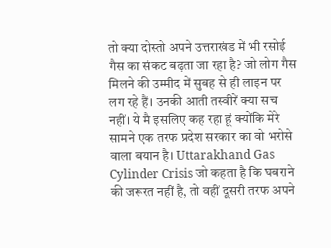तो क्या दोस्तो अपने उत्तराखंड में भी रसोई गैस का संकट बढ़ता जा रहा है? जो लोग गैस मिलने की उम्मीद में सुबह से ही लाइन पर लग रहे हैं। उनकी आती तस्वीरें क्या सच नहीं। ये मै इसलिए कह रहा हूं क्योंकि मेरे सामने एक तरफ प्रदेश सरकार का वो भरोसे वाला बयान है। Uttarakhand Gas Cylinder Crisis जो कहता है कि घबराने की जरूरत नहीं है, तो वहीं दूसरी तरफ अपने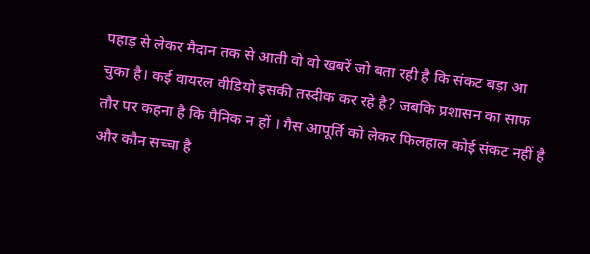पहाड़ से लेकर मैदान तक से आती वो वो खबरें जो बता रही है कि संकट बड़ा आ चुका है। कई वायरल वीडियो इसकी तस्दीक कर रहे है? जबकि प्रशासन का साफ तौर पर कहना है कि पैनिक न हों । गैस आपूर्ति को लेकर फिलहाल कोई संकट नहीं है और कौन सच्चा है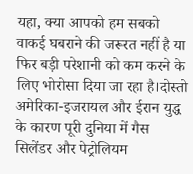यहा, क्या आपको हम सबको वाकई घबराने की जरूरत नहीं है या फिर बड़ी परेशानी को कम करने के लिए भोरोसा दिया जा रहा है।दोस्तो अमेरिका-इजरायल और ईरान युद्ध के कारण पूरी दुनिया में गैस सिलेंडर और पेट्रोलियम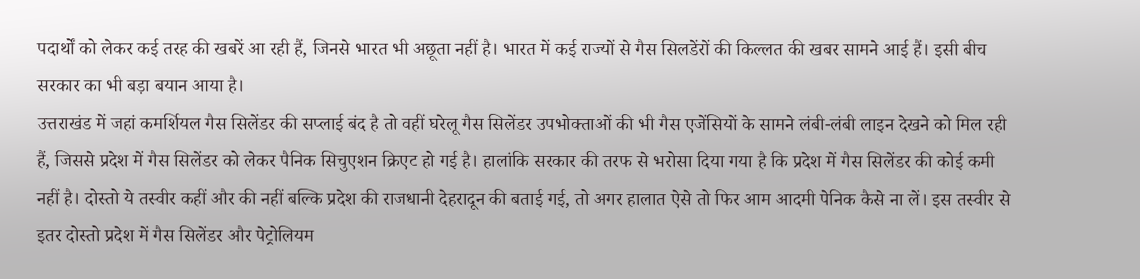पदार्थों को लेकर कई तरह की खबरें आ रही हैं, जिनसे भारत भी अछूता नहीं है। भारत में कई राज्यों से गैस सिलडेंरों की किल्लत की खबर सामने आई हैं। इसी बीच सरकार का भी बड़ा बयान आया है।
उत्तराखंड में जहां कमर्शियल गैस सिलेंडर की सप्लाई बंद है तो वहीं घरेलू गैस सिलेंडर उपभोक्ताओं की भी गैस एजेंसियों के सामने लंबी-लंबी लाइन देखने को मिल रही हैं, जिससे प्रदेश में गैस सिलेंडर को लेकर पैनिक सिचुएशन क्रिएट हो गई है। हालांकि सरकार की तरफ से भरोसा दिया गया है कि प्रदेश में गैस सिलेंडर की कोई कमी नहीं है। दोस्तो ये तस्वीर कहीं और की नहीं बल्कि प्रदेश की राजधानी देहरादून की बताई गई, तो अगर हालात ऐसे तो फिर आम आदमी पेनिक कैसे ना लें। इस तस्वीर से इतर दोस्तो प्रदेश में गैस सिलेंडर और पेट्रोलियम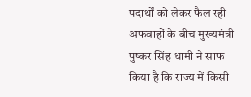पदार्थों को लेकर फैल रही अफवाहों के बीच मुख्यमंत्री पुष्कर सिंह धामी ने साफ किया है कि राज्य में किसी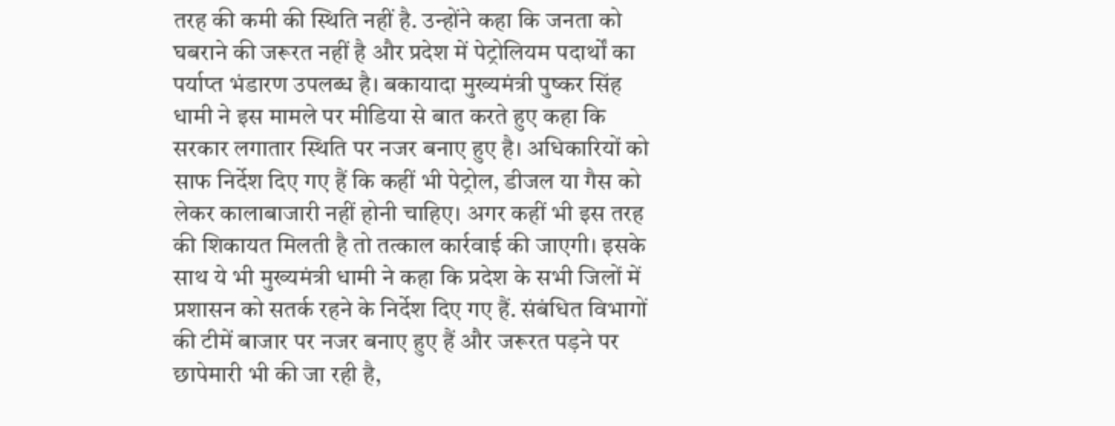तरह की कमी की स्थिति नहीं है. उन्होंने कहा कि जनता को घबराने की जरूरत नहीं है और प्रदेश में पेट्रोलियम पदार्थों का पर्याप्त भंडारण उपलब्ध है। बकायादा मुख्यमंत्री पुष्कर सिंह धामी ने इस मामले पर मीडिया से बात करते हुए कहा कि सरकार लगातार स्थिति पर नजर बनाए हुए है। अधिकारियों को साफ निर्देश दिए गए हैं कि कहीं भी पेट्रोल, डीजल या गैस को लेकर कालाबाजारी नहीं होनी चाहिए। अगर कहीं भी इस तरह की शिकायत मिलती है तो तत्काल कार्रवाई की जाएगी। इसके साथ ये भी मुख्यमंत्री धामी ने कहा कि प्रदेश के सभी जिलों में प्रशासन को सतर्क रहने के निर्देश दिए गए हैं. संबंधित विभागों की टीमें बाजार पर नजर बनाए हुए हैं और जरूरत पड़ने पर छापेमारी भी की जा रही है,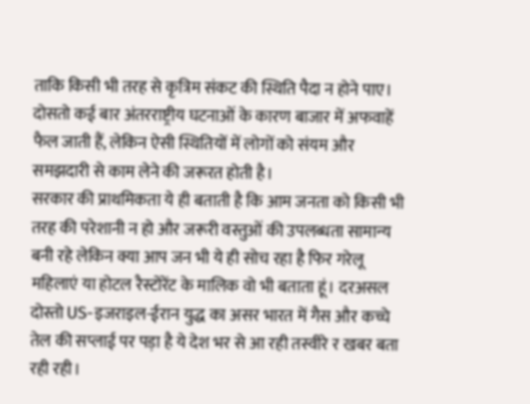ताकि किसी भी तरह से कृत्रिम संकट की स्थिति पैदा न होने पाए। दोसतो कई बार अंतरराष्ट्रीय घटनाओं के कारण बाजार में अफवाहें फैल जाती हैं, लेकिन ऐसी स्थितियों में लोगों को संयम और समझदारी से काम लेने की जरूरत होती है।
सरकार की प्राथमिकता ये ही बताती है कि आम जनता को किसी भी तरह की परेशानी न हो और जरूरी वस्तुओं की उपलब्धता सामान्य बनी रहे लेकिन क्या आप जन भी ये ही सोच रहा है फिर गरेलू महिलाएं या होटल रैस्टोरेंट के मालिक वो भी बताता हूं। दरअसल दोस्तो US-इजराइल-ईरान युद्ध का असर भारत में गैस और कच्चे तेल की सप्लाई पर पड़ा है ये देश भर से आ रही तस्वीरे र खबर बता रही रही।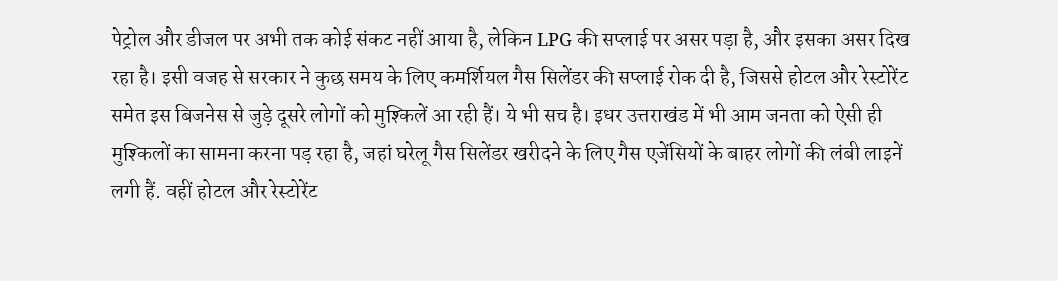पेट्रोल और डीजल पर अभी तक कोई संकट नहीं आया है, लेकिन LPG की सप्लाई पर असर पड़ा है, और इसका असर दिख रहा है। इसी वजह से सरकार ने कुछ समय के लिए कमर्शियल गैस सिलेंडर की सप्लाई रोक दी है, जिससे होटल और रेस्टोरेंट समेत इस बिजनेस से जुड़े दूसरे लोगों को मुश्किलें आ रही हैं। ये भी सच है। इधर उत्तराखंड में भी आम जनता को ऐसी ही मुश्किलों का सामना करना पड़ रहा है, जहां घरेलू गैस सिलेंडर खरीदने के लिए गैस एजेंसियों के बाहर लोगों की लंबी लाइनें लगी हैं. वहीं होटल और रेस्टोरेंट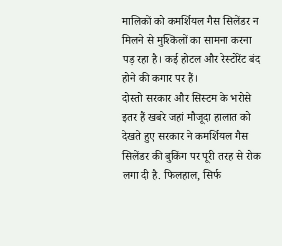मालिकों को कमर्शियल गैस सिलेंडर न मिलने से मुश्किलों का सामना करना पड़ रहा है। कई होटल और रेस्टोरेंट बंद होने की कगार पर हैं।
दोस्तो सरकार और सिस्टम के भरोसे इतर हैं खबरे जहां मौजूदा हालात को देखते हुए सरकार ने कमर्शियल गैस सिलेंडर की बुकिंग पर पूरी तरह से रोक लगा दी है. फिलहाल, सिर्फ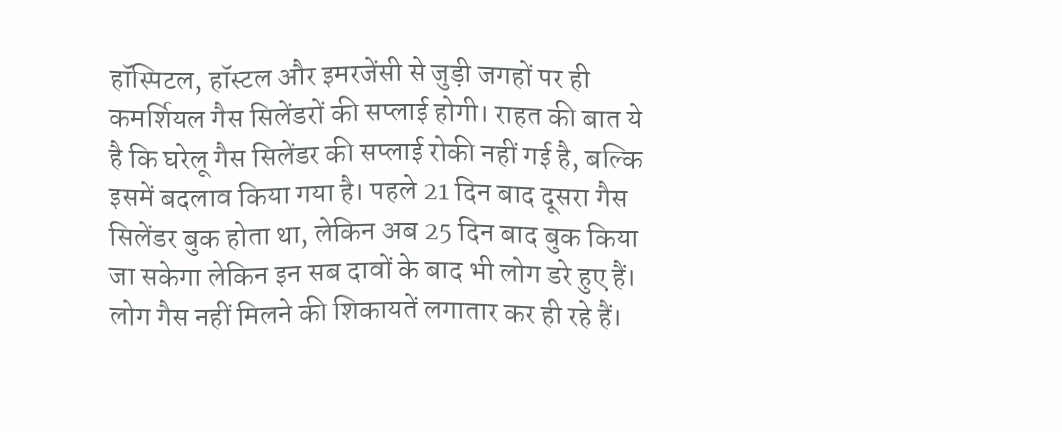हॉस्पिटल, हॉस्टल और इमरजेंसी से जुड़ी जगहों पर ही कमर्शियल गैस सिलेंडरों की सप्लाई होगी। राहत की बात ये है कि घरेलू गैस सिलेंडर की सप्लाई रोकी नहीं गई है, बल्कि इसमें बदलाव किया गया है। पहले 21 दिन बाद दूसरा गैस सिलेंडर बुक होता था, लेकिन अब 25 दिन बाद बुक किया जा सकेगा लेकिन इन सब दावों के बाद भी लोग डरे हुए हैं। लोग गैस नहीं मिलने की शिकायतें लगातार कर ही रहे हैं।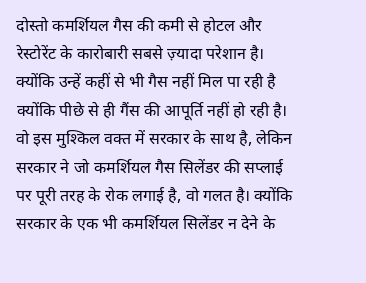दोस्तो कमर्शियल गैस की कमी से होटल और रेस्टोरेंट के कारोबारी सबसे ज़्यादा परेशान है। क्योंकि उन्हें कहीं से भी गैस नहीं मिल पा रही है क्योंकि पीछे से ही गैंस की आपूर्ति नहीं हो रही है। वो इस मुश्किल वक्त में सरकार के साथ है, लेकिन सरकार ने जो कमर्शियल गैस सिलेंडर की सप्लाई पर पूरी तरह के रोक लगाई है, वो गलत है। क्योंकि सरकार के एक भी कमर्शियल सिलेंडर न देने के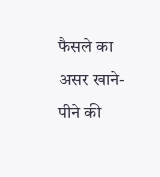फैसले का असर खाने-पीने की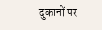दुकानों पर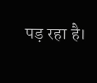पड़ रहा है।